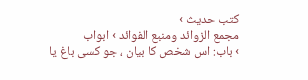کتب حدیث ›
مجمع الزوائد ومنبع الفوائد › ابواب
› باب: اس شخص کا بیان ، جو کسی باغ یا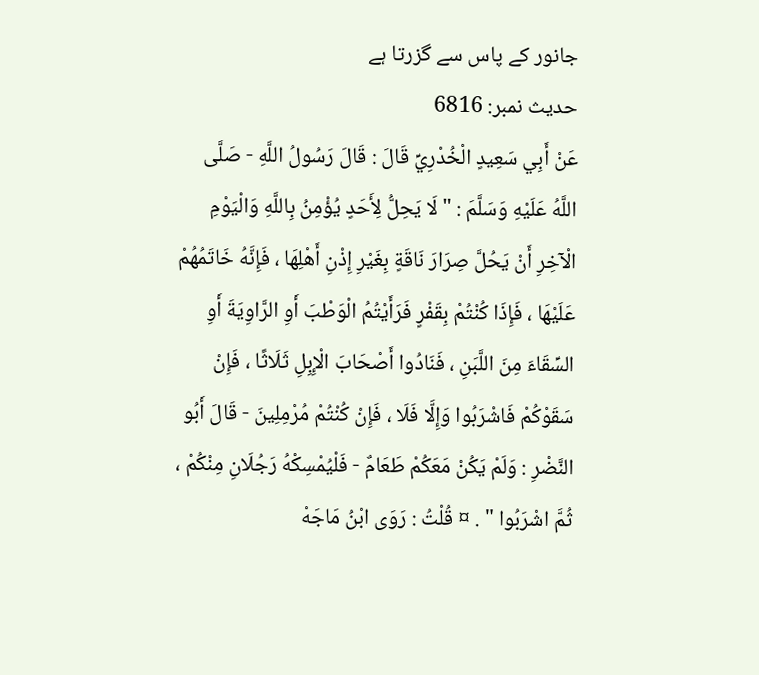جانور کے پاس سے گزرتا ہے
حدیث نمبر: 6816
عَنْ أَبِي سَعِيدٍ الْخُدْرِيِّ قَالَ : قَالَ رَسُولُ اللَّهِ - صَلَّى اللَّهُ عَلَيْهِ وَسَلَّمَ : " لَا يَحِلُّ لِأَحَدٍ يُؤْمِنُ بِاللَّهِ وَالْيَوْمِ الْآخِرِ أَنْ يَحُلَّ صِرَارَ نَاقَةٍ بِغَيْرِ إِذْنِ أَهْلِهَا ، فَإِنَّهُ خَاتَمُهُمْ عَلَيْهَا ، فَإِذَا كُنْتُمْ بِقَفْرٍ فَرَأَيْتُمُ الْوَطْبَ أَوِ الرَّاوِيَةَ أَوِ السِّقَاءَ مِنَ اللَّبَنِ ، فَنَادُوا أَصْحَابَ الْإِبِلِ ثَلَاثًا ، فَإِنْ سَقَوْكُمْ فَاشْرَبُوا وَإِلَّا فَلَا ، فَإِنْ كُنْتُمْ مُرْمِلِينَ - قَالَ أَبُو النَّضْرِ : وَلَمْ يَكُنْ مَعَكُمْ طَعَامٌ - فَلْيُمْسِكْهُ رَجُلَانِ مِنْكُمْ ، ثُمَّ اشْرَبُوا " . ¤ قُلْتُ : رَوَى ابْنُ مَاجَهْ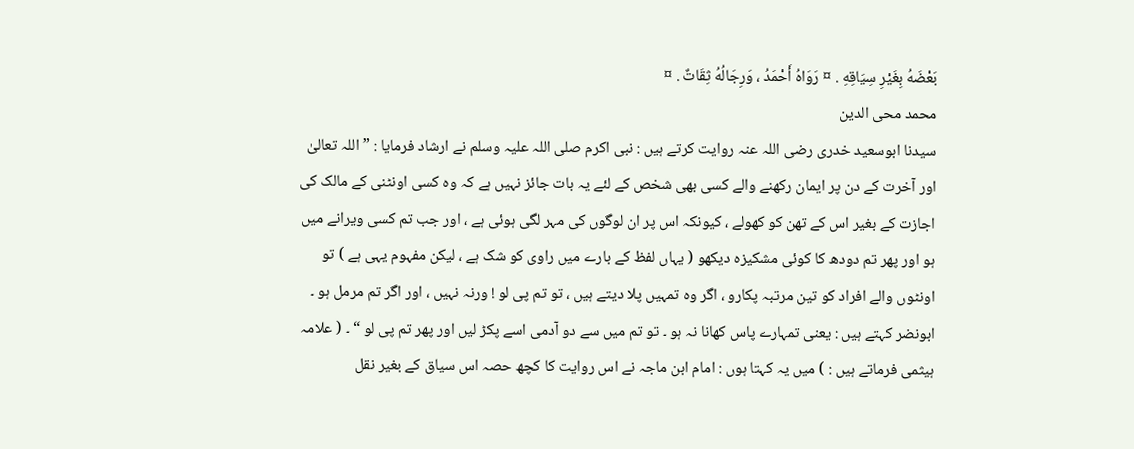بَعْضَهُ بِغَيْرِ سِيَاقِهِ . ¤ رَوَاهُ أَحْمَدُ ، وَرِجَالُهُ ثِقَاتٌ . ¤
محمد محی الدین
سیدنا ابوسعید خدری رضی اللہ عنہ روایت کرتے ہیں : نبی اکرم صلی اللہ علیہ وسلم نے ارشاد فرمایا : ” اللہ تعالیٰ اور آخرت کے دن پر ایمان رکھنے والے کسی بھی شخص کے لئے یہ بات جائز نہیں ہے کہ وہ کسی اونٹنی کے مالک کی اجازت کے بغیر اس کے تھن کو کھولے ، کیونکہ اس پر ان لوگوں کی مہر لگی ہوئی ہے ، اور جب تم کسی ویرانے میں ہو اور پھر تم دودھ کا کوئی مشکیزہ دیکھو ( یہاں لفظ کے بارے میں راوی کو شک ہے ، لیکن مفہوم یہی ہے ) تو اونٹوں والے افراد کو تین مرتبہ پکارو ، اگر وہ تمہیں پلا دیتے ہیں ، تو تم پی لو ! ورنہ نہیں ، اور اگر تم مرمل ہو ۔ ابونضر کہتے ہیں : یعنی تمہارے پاس کھانا نہ ہو ۔ تو تم میں سے دو آدمی اسے پکڑ لیں اور پھر تم پی لو “ ۔ ( علامہ ہیثمی فرماتے ہیں : ) میں یہ کہتا ہوں : امام ابن ماجہ نے اس روایت کا کچھ حصہ اس سیاق کے بغیر نقل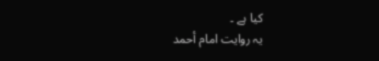کیا ہے ۔
یہ روایت امام أحمد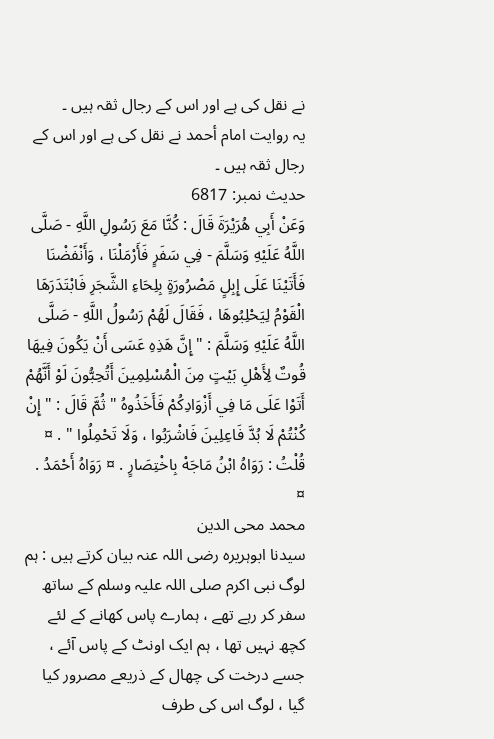نے نقل کی ہے اور اس کے رجال ثقہ ہیں ۔
یہ روایت امام أحمد نے نقل کی ہے اور اس کے رجال ثقہ ہیں ۔
حدیث نمبر: 6817
وَعَنْ أَبِي هُرَيْرَةَ قَالَ : كُنَّا مَعَ رَسُولِ اللَّهِ - صَلَّى اللَّهُ عَلَيْهِ وَسَلَّمَ - فِي سَفَرٍ فَأَرْمَلْنَا ، وَأَنْفَضْنَا فَأَتَيْنَا عَلَى إِبِلٍ مَصْرُورَةٍ بِلِحَاءِ الشَّجَرِ فَابْتَدَرَهَا الْقَوْمُ لِيَحْلِبُوهَا ، فَقَالَ لَهُمْ رَسُولُ اللَّهِ - صَلَّى اللَّهُ عَلَيْهِ وَسَلَّمَ : " إِنَّ هَذِهِ عَسَى أَنْ يَكُونَ فِيهَا قُوتٌ لِأَهْلِ بَيْتٍ مِنَ الْمُسْلِمِينَ أَتُحِبُّونَ لَوْ أَنَّهُمْ أَتَوْا عَلَى مَا فِي أَزْوَادِكُمْ فَأَخَذُوهُ " ثُمَّ قَالَ : " إِنْ كُنْتُمْ لَا بُدَّ فَاعِلِينَ فَاشْرَبُوا ، وَلَا تَحْمِلُوا " . ¤ قُلْتُ : رَوَاهُ ابْنُ مَاجَهْ بِاخْتِصَارٍ . ¤ رَوَاهُ أَحْمَدُ . ¤
محمد محی الدین
سیدنا ابوہریرہ رضی اللہ عنہ بیان کرتے ہیں : ہم لوگ نبی اکرم صلی اللہ علیہ وسلم کے ساتھ سفر کر رہے تھے ، ہمارے پاس کھانے کے لئے کچھ نہیں تھا ، ہم ایک اونٹ کے پاس آئے ، جسے درخت کی چھال کے ذریعے مصرور کیا گیا ، لوگ اس کی طرف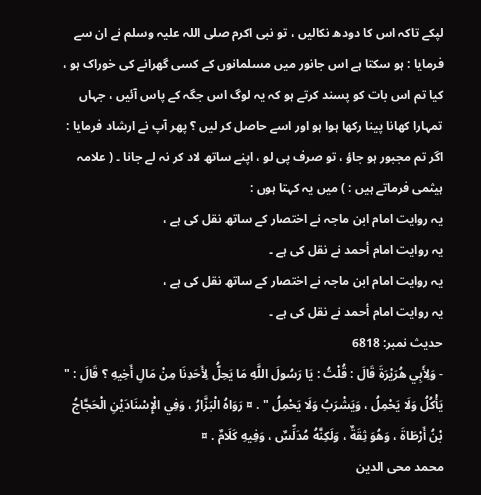لپکے تاکہ اس کا دودھ نکالیں ، تو نبی اکرم صلی اللہ علیہ وسلم نے ان سے فرمایا : ہو سکتا ہے اس جانور میں مسلمانوں کے کسی گھرانے کی خوراک ہو ، کیا تم اس بات کو پسند کرتے ہو کہ یہ لوگ اس جگہ کے پاس آئیں ، جہاں تمہارا کھانا پینا رکھا ہوا ہو اور اسے حاصل کر لیں ؟ پھر آپ نے ارشاد فرمایا : اگر تم مجبور ہو جاؤ ، تو صرف پی لو ، اپنے ساتھ لاد کر نہ لے جانا ۔ ( علامہ ہیثمی فرماتے ہیں : ) میں یہ کہتا ہوں :
یہ روایت امام ابن ماجہ نے اختصار کے ساتھ نقل کی ہے ،
یہ روایت امام أحمد نے نقل کی ہے ۔
یہ روایت امام ابن ماجہ نے اختصار کے ساتھ نقل کی ہے ،
یہ روایت امام أحمد نے نقل کی ہے ۔
حدیث نمبر: 6818
- وَلِأَبِي هُرَيْرَةَ قَالَ : قُلْتُ : يَا رَسُولَ اللَّهِ مَا يَحِلُّ لِأَحَدِنَا مِنْ مَالِ أَخِيهِ ؟ قَالَ : " يَأْكُلُ وَلَا يَحْمِلُ ، وَيَشْرَبُ وَلَا يَحْمِلُ " . ¤ رَوَاهُ الْبَزَّارُ ، وَفِي الْإِسْنَادَيْنِ الْحَجَّاجُ بْنُ أَرْطَاةَ ، وَهُوَ ثِقَةٌ ، وَلَكِنَّهُ مُدَلِّسٌ ، وَفِيهِ كَلَامٌ . ¤
محمد محی الدین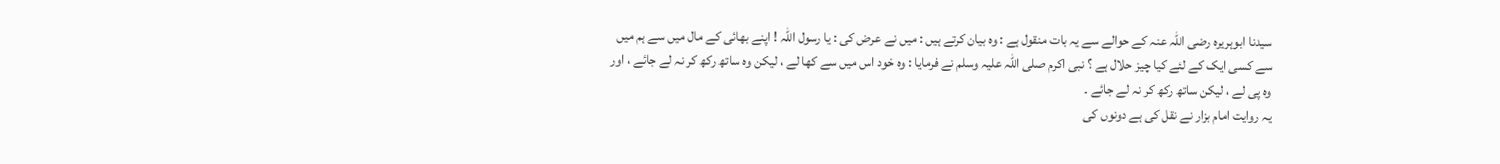سیدنا ابوہریرہ رضی اللہ عنہ کے حوالے سے یہ بات منقول ہے : وہ بیان کرتے ہیں : میں نے عرض کی : یا رسول اللہ ! اپنے بھائی کے مال میں سے ہم میں سے کسی ایک کے لئے کیا چیز حلال ہے ؟ نبی اکرم صلی اللہ علیہ وسلم نے فرمایا : وہ خود اس میں سے کھا لے ، لیکن وہ ساتھ رکھ کر نہ لے جائے ، اور وہ پی لے ، لیکن ساتھ رکھ کر نہ لے جائے ۔
یہ روایت امام بزار نے نقل کی ہے دونوں کی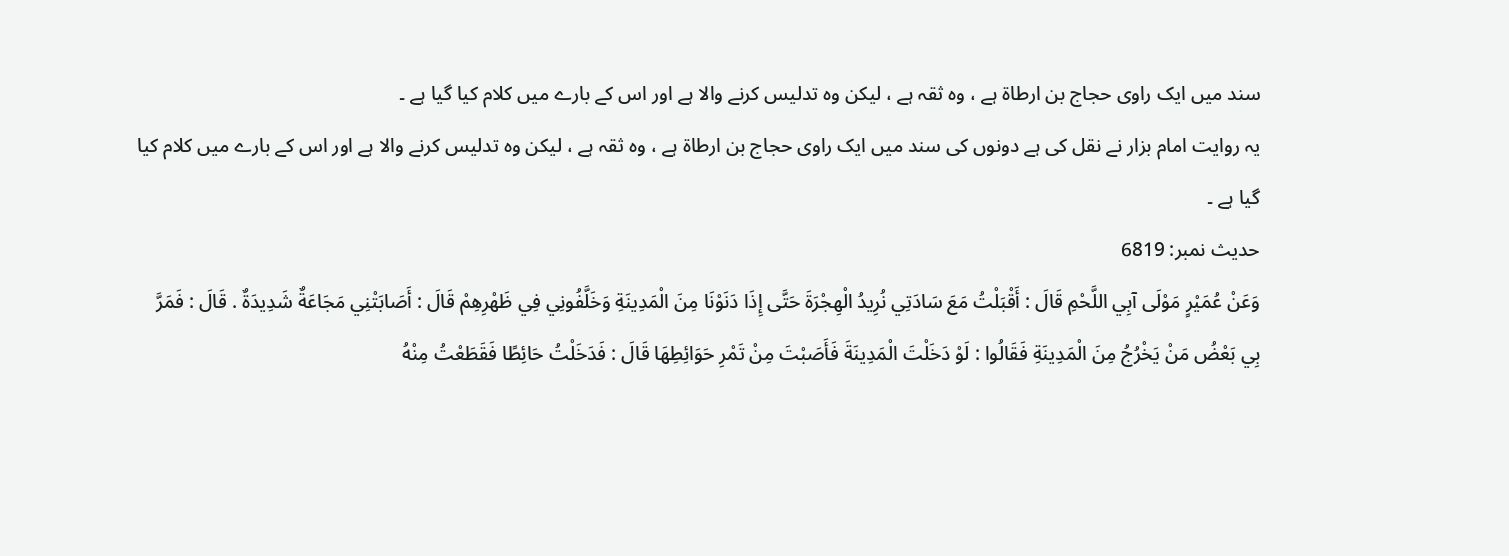سند میں ایک راوی حجاج بن ارطاۃ ہے ، وہ ثقہ ہے ، لیکن وہ تدلیس کرنے والا ہے اور اس کے بارے میں کلام کیا گیا ہے ۔
یہ روایت امام بزار نے نقل کی ہے دونوں کی سند میں ایک راوی حجاج بن ارطاۃ ہے ، وہ ثقہ ہے ، لیکن وہ تدلیس کرنے والا ہے اور اس کے بارے میں کلام کیا گیا ہے ۔
حدیث نمبر: 6819
وَعَنْ عُمَيْرٍ مَوْلَى آبِي اللَّحْمِ قَالَ : أَقْبَلْتُ مَعَ سَادَتِي نُرِيدُ الْهِجْرَةَ حَتَّى إِذَا دَنَوْنَا مِنَ الْمَدِينَةِ وَخَلَّفُونِي فِي ظَهْرِهِمْ قَالَ : أَصَابَتْنِي مَجَاعَةٌ شَدِيدَةٌ . قَالَ : فَمَرَّ بِي بَعْضُ مَنْ يَخْرُجُ مِنَ الْمَدِينَةِ فَقَالُوا : لَوْ دَخَلْتَ الْمَدِينَةَ فَأَصَبْتَ مِنْ تَمْرِ حَوَائِطِهَا قَالَ : فَدَخَلْتُ حَائِطًا فَقَطَعْتُ مِنْهُ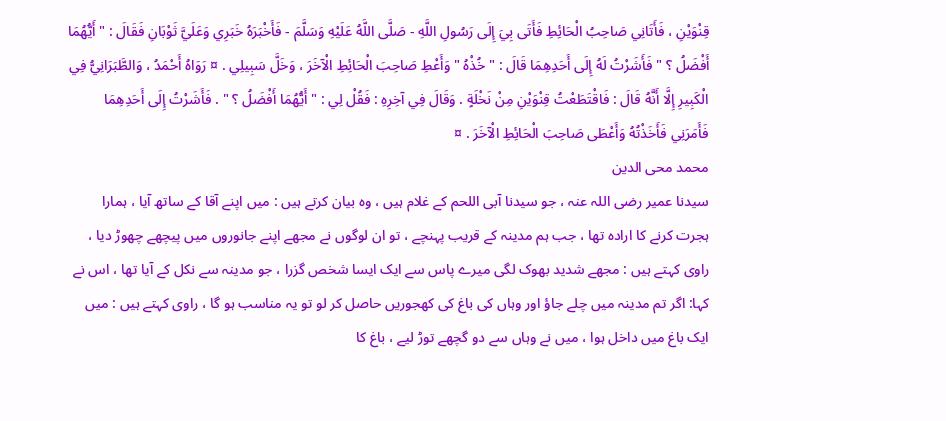قِنْوَيْنِ ، فَأَتَانِي صَاحِبُ الْحَائِطِ فَأَتَى بِيَ إِلَى رَسُولِ اللَّهِ - صَلَّى اللَّهُ عَلَيْهِ وَسَلَّمَ - فَأَخْبَرَهُ خَبَرِي وَعَلَيَّ ثَوْبَانِ فَقَالَ : " أَيُّهُمَا أَفْضَلُ ؟ " فَأَشَرْتُ لَهُ إِلَى أَحَدِهِمَا قَالَ : " خُذْهُ " وَأَعْطِ صَاحِبَ الْحَائِطِ الْآخَرَ ، وَخَلَّ سَبِيلِي . ¤ رَوَاهُ أَحْمَدُ ، وَالطَّبَرَانِيُّ فِي الْكَبِيرِ إِلَّا أَنَّهُ قَالَ : فَاقْتَطَعْتُ قِنْوَيْنِ مِنْ نَخْلَةٍ . وَقَالَ فِي آخِرِهِ : فَقُلْ لِي : " أَيُّهُمَا أَفْضَلُ ؟ " . فَأَشَرْتُ إِلَى أَحَدِهِمَا فَأَمَرَنِي فَأَخَذْتُهُ وَأَعْطَى صَاحِبَ الْحَائِطِ الْآخَرَ . ¤
محمد محی الدین
سیدنا عمیر رضی اللہ عنہ ، جو سیدنا آبی اللحم کے غلام ہیں ، وہ بیان کرتے ہیں : میں اپنے آقا کے ساتھ آیا ، ہمارا ہجرت کرنے کا ارادہ تھا ، جب ہم مدینہ کے قریب پہنچے ، تو ان لوگوں نے مجھے اپنے جانوروں میں پیچھے چھوڑ دیا ، راوی کہتے ہیں : مجھے شدید بھوک لگی میرے پاس سے ایک ایسا شخص گزرا ، جو مدینہ سے نکل کے آیا تھا ، اس نے کہا: اگر تم مدینہ میں چلے جاؤ اور وہاں کی باغ کی کھجوریں حاصل کر لو تو یہ مناسب ہو گا ، راوی کہتے ہیں : میں ایک باغ میں داخل ہوا ، میں نے وہاں سے دو گچھے توڑ لیے ، باغ کا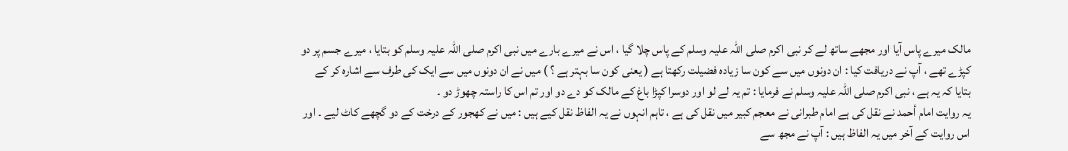مالک میرے پاس آیا اور مجھے ساتھ لے کر نبی اکرم صلی اللہ علیہ وسلم کے پاس چلا گیا ، اس نے میرے بارے میں نبی اکرم صلی اللہ علیہ وسلم کو بتایا ، میرے جسم پر دو کپڑے تھے ، آپ نے دریافت کیا : ان دونوں میں سے کون سا زیادہ فضیلت رکھتا ہے ( یعنی کون سا بہتر ہے ؟ ) میں نے ان دونوں میں سے ایک کی طرف سے اشارہ کر کے بتایا کہ یہ ہے ، نبی اکرم صلی اللہ علیہ وسلم نے فرمایا : تم یہ لے لو اور دوسرا کپڑا باغ کے مالک کو دے دو اور تم اس کا راستہ چھوڑ دو ۔
یہ روایت امام أحمد نے نقل کی ہے امام طبرانی نے معجم کبیر میں نقل کی ہے ، تاہم انہوں نے یہ الفاظ نقل کیے ہیں : میں نے کھجور کے درخت کے دو گچھے کاٹ لیے ۔ اور اس روایت کے آخر میں یہ الفاظ ہیں : آپ نے مجھ سے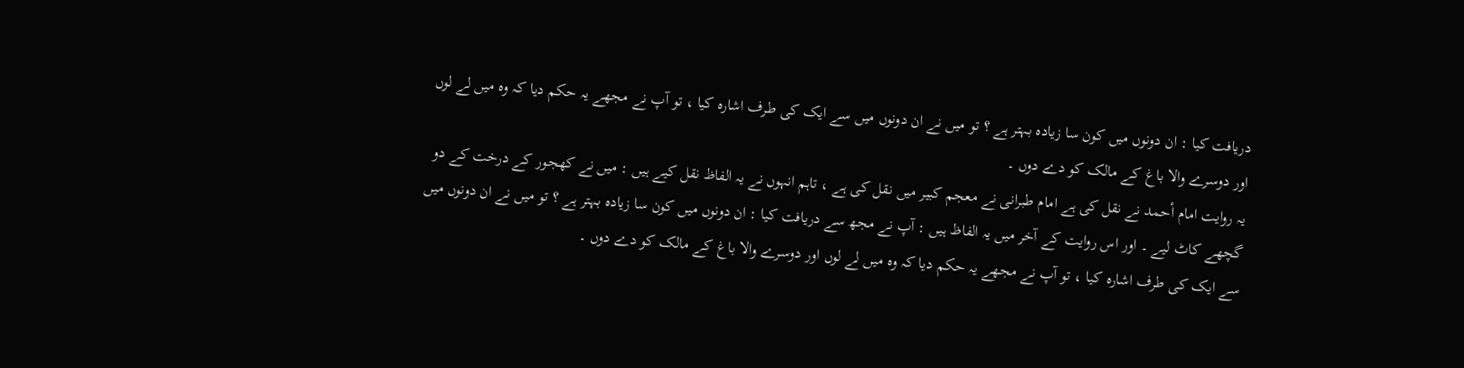دریافت کیا : ان دونوں میں کون سا زیادہ بہتر ہے ؟ تو میں نے ان دونوں میں سے ایک کی طرف اشارہ کیا ، تو آپ نے مجھے یہ حکم دیا کہ وہ میں لے لوں اور دوسرے والا باغ کے مالک کو دے دوں ۔
یہ روایت امام أحمد نے نقل کی ہے امام طبرانی نے معجم کبیر میں نقل کی ہے ، تاہم انہوں نے یہ الفاظ نقل کیے ہیں : میں نے کھجور کے درخت کے دو گچھے کاٹ لیے ۔ اور اس روایت کے آخر میں یہ الفاظ ہیں : آپ نے مجھ سے دریافت کیا : ان دونوں میں کون سا زیادہ بہتر ہے ؟ تو میں نے ان دونوں میں سے ایک کی طرف اشارہ کیا ، تو آپ نے مجھے یہ حکم دیا کہ وہ میں لے لوں اور دوسرے والا باغ کے مالک کو دے دوں ۔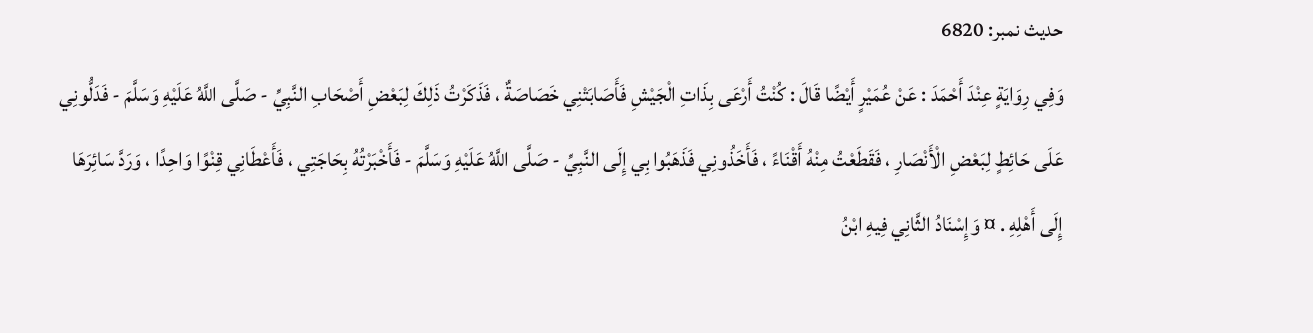حدیث نمبر: 6820
وَفِي رِوَايَةٍ عِنْدَ أَحْمَدَ : عَنْ عُمَيْرٍ أَيْضًا قَالَ : كُنْتُ أَرْعَى بِذَاتِ الْجَيْشِ فَأَصَابَتْنِي خَصَاصَةٌ ، فَذَكَرْتُ ذَلِكَ لِبَعْضِ أَصْحَابِ النَّبِيِّ - صَلَّى اللَّهُ عَلَيْهِ وَسَلَّمَ - فَدَلُّونِي عَلَى حَائِطٍ لِبَعْضِ الْأَنْصَارِ ، فَقَطَعْتُ مِنْهُ أَقْنَاءً ، فَأَخَذُونِي فَذَهَبُوا بِي إِلَى النَّبِيِّ - صَلَّى اللَّهُ عَلَيْهِ وَسَلَّمَ - فَأَخْبَرْتُهُ بِحَاجَتِي ، فَأَعْطَانِي قِنْوًا وَاحِدًا ، وَرَدَّ سَائِرَهَا إِلَى أَهْلِهِ . ¤ وَإِسْنَادُ الثَّانِي فِيهِ ابْنُ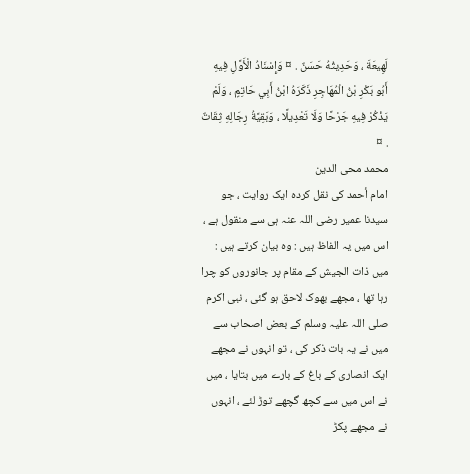لَهِيعَةَ ، وَحَدِيثُهُ حَسَنٌ . ¤ وَإِسْنَادُ الْأَوَّلِ فِيهِ أَبُو بَكْرِ بْنُ الْمُهَاجِرِ ذَكَرَهُ ابْنُ أَبِي حَاتِمٍ ، وَلَمْ يَذْكُرْ فِيهِ جَرْحًا وَلَا تَعْدِيلًا ، وَبَقِيَّةُ رِجَالِهِ ثِقَاتٌ . ¤
محمد محی الدین
امام أحمد کی نقل کردہ ایک روایت ، جو سیدنا عمیر رضی اللہ عنہ ہی سے منقول ہے ، اس میں یہ الفاظ ہیں : وہ بیان کرتے ہیں : میں ذات الجیش کے مقام پر جانوروں کو چرا رہا تھا ، مجھے بھوک لاحق ہو گئی ، نبی اکرم صلی اللہ علیہ وسلم کے بعض اصحاب سے میں نے یہ بات ذکر کی ، تو انہوں نے مجھے ایک انصاری کے باغ کے بارے میں بتایا ، میں نے اس میں سے کچھ گچھے توڑ لئے ، انہوں نے مجھے پکڑ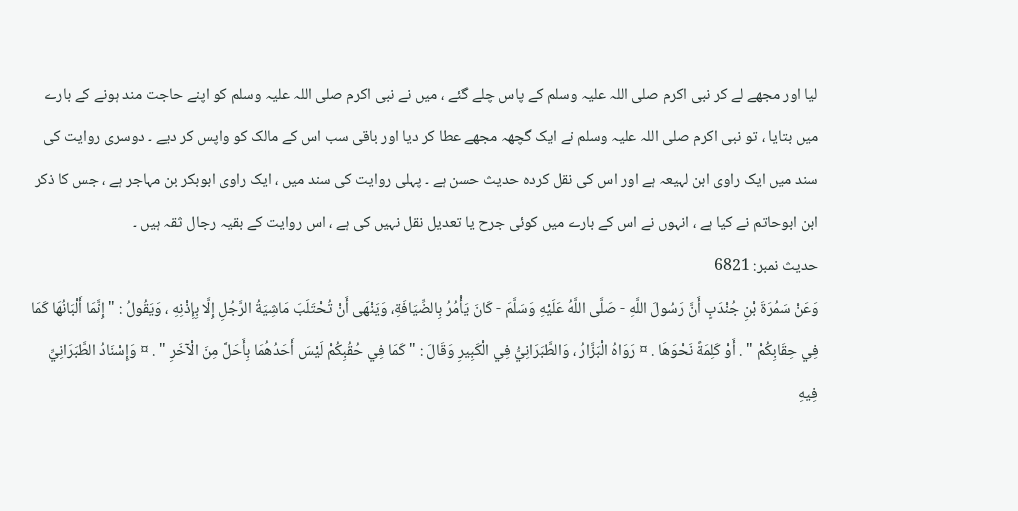لیا اور مجھے لے کر نبی اکرم صلی اللہ علیہ وسلم کے پاس چلے گئے ، میں نے نبی اکرم صلی اللہ علیہ وسلم کو اپنے حاجت مند ہونے کے بارے میں بتایا ، تو نبی اکرم صلی اللہ علیہ وسلم نے ایک گچھہ مجھے عطا کر دیا اور باقی سب اس کے مالک کو واپس کر دیے ۔ دوسری روایت کی سند میں ایک راوی ابن لہیعہ ہے اور اس کی نقل کردہ حدیث حسن ہے ۔ پہلی روایت کی سند میں ، ایک راوی ابوبکر بن مہاجر ہے ، جس کا ذکر ابن ابوحاتم نے کیا ہے ، انہوں نے اس کے بارے میں کوئی جرح یا تعدیل نقل نہیں کی ہے ، اس روایت کے بقیہ رجال ثقہ ہیں ۔
حدیث نمبر: 6821
وَعَنْ سَمُرَةَ بْنِ جُنْدَبٍ أَنَّ رَسُولَ اللَّهِ - صَلَّى اللَّهُ عَلَيْهِ وَسَلَّمَ - كَانَ يَأْمُرُ بِالضِّيَافَةِ، وَيَنْهَى أَنْ تُحْتَلَبَ مَاشِيَةُ الرَّجُلِ إِلَّا بِإِذْنِهِ ، وَيَقُولُ : " إِنَّمَا أَلْبَانُهَا كَمَا فِي حِقَابِكُمْ " . أَوْ كَلِمَةً نَحْوَهَا . ¤ رَوَاهُ الْبَزَّارُ ، وَالطَّبَرَانِيُّ فِي الْكَبِيرِ وَقَالَ : " كَمَا فِي حُقُبِكُمْ لَيْسَ أَحَدُهُمَا بِأَحَلَّ مِنَ الْآخَرِ " . ¤ وَإِسْنَادُ الطَّبَرَانِيِّ فِيهِ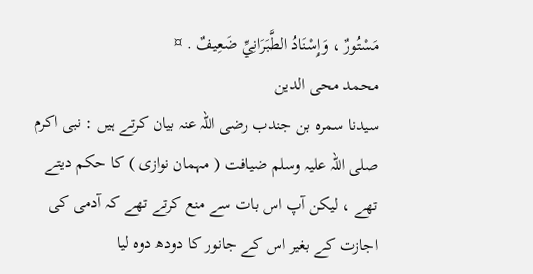مَسْتُورٌ ، وَإِسْنَادُ الطَّبَرَانِيِّ ضَعِيفٌ . ¤
محمد محی الدین
سیدنا سمرہ بن جندب رضی اللہ عنہ بیان کرتے ہیں : نبی اکرم صلی اللہ علیہ وسلم ضیافت ( مہمان نوازی ) کا حکم دیتے تھے ، لیکن آپ اس بات سے منع کرتے تھے کہ آدمی کی اجازت کے بغیر اس کے جانور کا دودھ دوہ لیا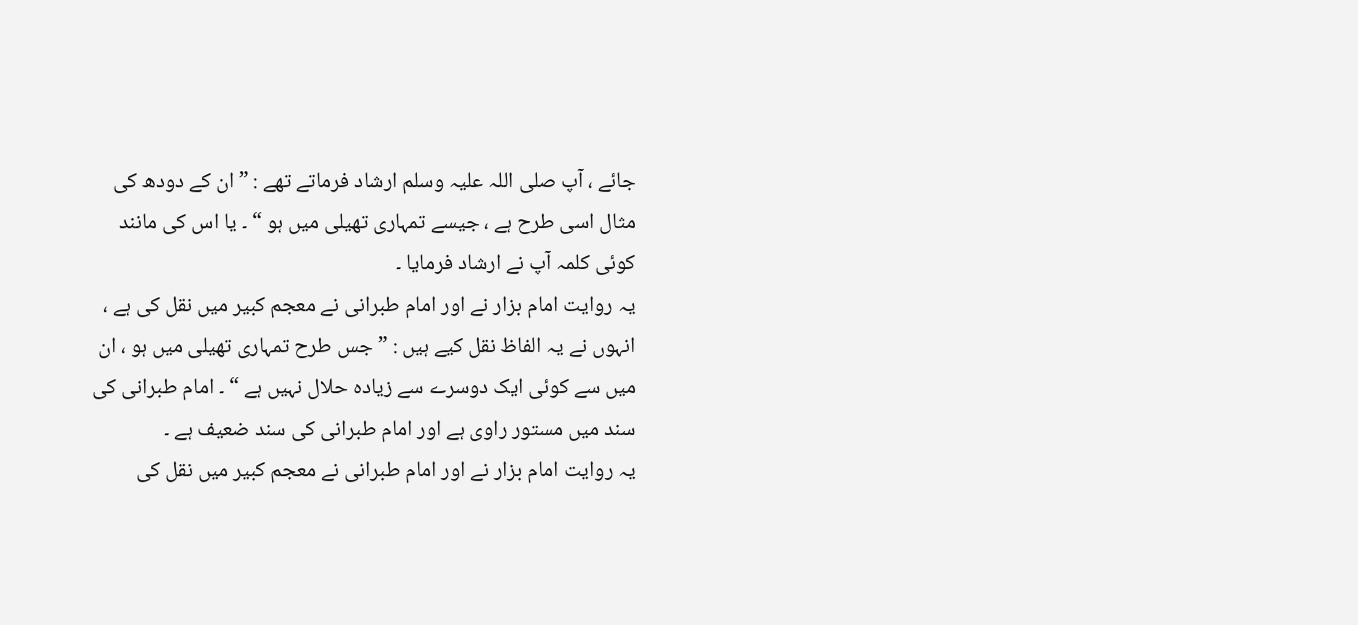جائے ، آپ صلی اللہ علیہ وسلم ارشاد فرماتے تھے : ” ان کے دودھ کی مثال اسی طرح ہے ، جیسے تمہاری تھیلی میں ہو “ ۔ یا اس کی مانند کوئی کلمہ آپ نے ارشاد فرمایا ۔
یہ روایت امام بزار نے اور امام طبرانی نے معجم کبیر میں نقل کی ہے ، انہوں نے یہ الفاظ نقل کیے ہیں : ” جس طرح تمہاری تھیلی میں ہو ، ان میں سے کوئی ایک دوسرے سے زیادہ حلال نہیں ہے “ ۔ امام طبرانی کی سند میں مستور راوی ہے اور امام طبرانی کی سند ضعیف ہے ۔
یہ روایت امام بزار نے اور امام طبرانی نے معجم کبیر میں نقل کی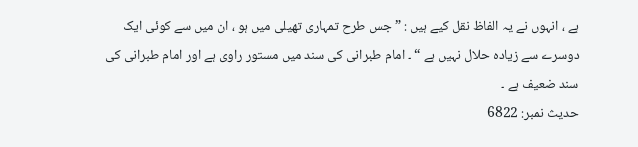ہے ، انہوں نے یہ الفاظ نقل کیے ہیں : ” جس طرح تمہاری تھیلی میں ہو ، ان میں سے کوئی ایک دوسرے سے زیادہ حلال نہیں ہے “ ۔ امام طبرانی کی سند میں مستور راوی ہے اور امام طبرانی کی سند ضعیف ہے ۔
حدیث نمبر: 6822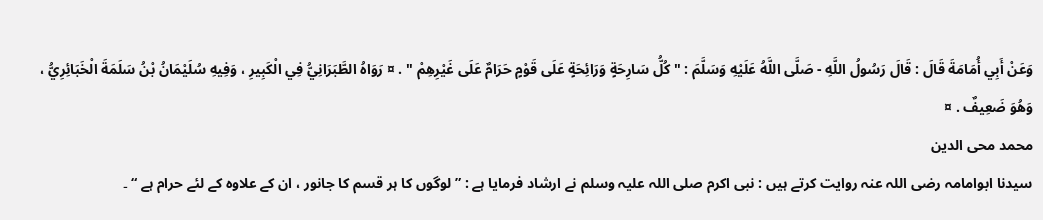وَعَنْ أَبِي أُمَامَةَ قَالَ : قَالَ رَسُولُ اللَّهِ - صَلَّى اللَّهُ عَلَيْهِ وَسَلَّمَ : " كُلُّ سَارِحَةٍ وَرَائِحَةٍ عَلَى قَوْمٍ حَرَامٌ عَلَى غَيْرِهِمْ " . ¤ رَوَاهُ الطَّبَرَانِيُّ فِي الْكَبِيرِ ، وَفِيهِ سُلَيْمَانُ بْنُ سَلَمَةَ الْخَبَائِرِيُّ ، وَهُوَ ضَعِيفٌ . ¤
محمد محی الدین
سیدنا ابوامامہ رضی اللہ عنہ روایت کرتے ہیں : نبی اکرم صلی اللہ علیہ وسلم نے ارشاد فرمایا ہے : ” لوگوں کا ہر قسم کا جانور ، ان کے علاوہ کے لئے حرام ہے “ ۔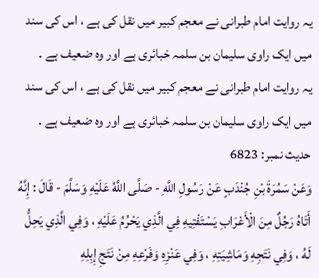یہ روایت امام طبرانی نے معجم کبیر میں نقل کی ہے ، اس کی سند میں ایک راوی سلیمان بن سلمہ خبائری ہے اور وہ ضعیف ہے ۔
یہ روایت امام طبرانی نے معجم کبیر میں نقل کی ہے ، اس کی سند میں ایک راوی سلیمان بن سلمہ خبائری ہے اور وہ ضعیف ہے ۔
حدیث نمبر: 6823
وَعَنْ سَمُرَةَ بْنِ جُنْدَبٍ عَنْ رَسُولِ اللَّهِ - صَلَّى اللَّهُ عَلَيْهِ وَسَلَّمَ - قَالَ : إِنَّهُ أَتَاهُ رَجُلٌ مِنَ الْأَعْرَابِ يَسْتَفْتِيهِ فِي الَّذِي يَحْرُمُ عَلَيْهِ ، وَفِي الَّذِي يَحِلُّ لَهُ ، وَفِي نَتَجِهِ وَمَاشِيَتِهِ ، وَفِي عَنْزِهِ وَفَرْعِهِ مِنْ نَتَجِ إِبِلِهِ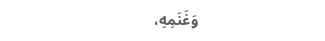وَغَنَمِهِ،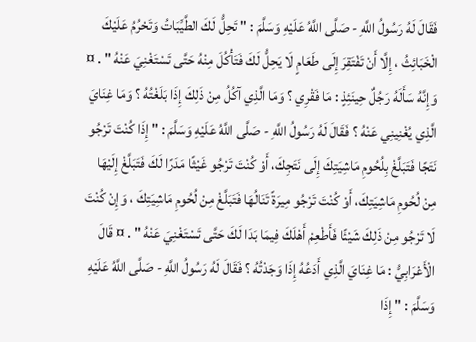فَقَالَ لَهُ رَسُولُ اللَّهِ - صَلَّى اللَّهُ عَلَيْهِ وَسَلَّمَ : " تَحِلُّ لَكَ الطَّيِّبَاتُ وَتَحْرُمُ عَلَيْكَ الْخَبَائِثُ ، إِلَّا أَنْ تَفْتَقِرَ إِلَى طَعَامٍ لَا يَحِلُّ لَكَ فَتَأْكُلَ مِنْهُ حَتَّى تَسْتَغْنِيَ عَنْهُ " . ¤ وَإِنَّهُ سَأَلَهُ رَجُلٌ حِينَئِذٍ : مَا فَقْرِي ؟ وَمَا الَّذِي آكُلُ مِنْ ذَلِكَ إِذَا بَلَغْتُهُ ؟ وَمَا غِنَايَ الَّذِي يُغْنِينِي عَنْهُ ؟ فَقَالَ لَهُ رَسُولُ اللَّهِ - صَلَّى اللَّهُ عَلَيْهِ وَسَلَّمَ : " إِذَا كُنْتَ تَرْجُو نَتَجًا فَتَبَلَّغْ بِلُحُومِ مَاشِيَتِكَ إِلَى نَتَجِكَ، أَوْ كُنْتَ تَرْجُو غَيْثًا مَدَرًا لَكَ فَتَبَلَّغْ إِلَيْهَا مِنْ لُحُومِ مَاشِيَتِكَ، أَوْ كُنْتَ تَرْجُو مِيرَةً تَنَالُهَا فَتَبَلَّغْ مِنْ لُحُومِ مَاشِيَتِكَ ، وَإِنْ كُنْتَ لَا تَرْجُو مِنْ ذَلِكَ شَيْئًا فَأَطْعِمْ أَهْلَكَ فِيمَا بَدَا لَكَ حَتَّى تَسْتَغْنِيَ عَنْهُ " . ¤ قَالَ الْأَعْرَابِيُّ : مَا غِنَايَ الَّذِي أَدَعُهُ إِذَا وَجَدْتُهُ ؟ فَقَالَ لَهُ رَسُولُ اللَّهِ - صَلَّى اللَّهُ عَلَيْهِ وَسَلَّمَ : " إِذَا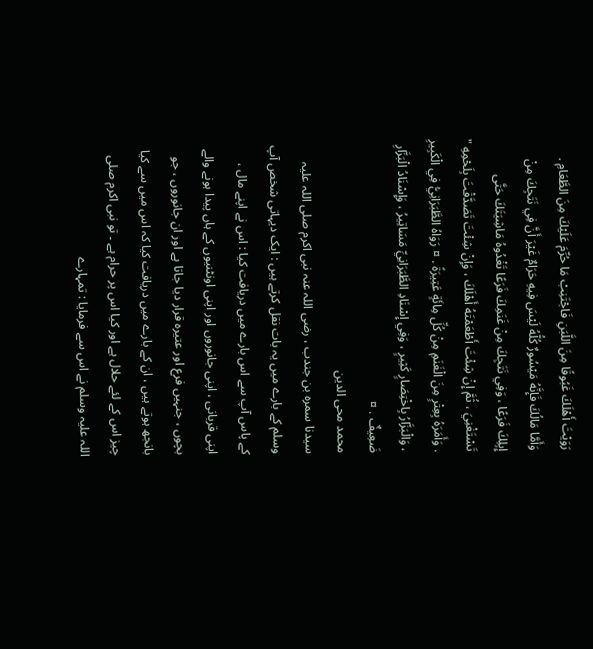رَوَيْتَ أَهْلَكَ غَبُوقًا مِنَ اللَّبَنِ فَاجْتَنِبْ مَا حُرِّمَ عَلَيْكَ مِنَ الطَّعَامِ . وَأَمَّا مَالُكَ فَإِنَّهُ مَيْسُورٌ كُلُّهُ لَيْسَ فِيهِ حَرَامٌ غَيْرَ أَنَّ فِي نَتَجِكَ مِنْ إِبِلِكَ فَرَعًا ، وَفِي نَتَجِكَ مِنْ غَنَمِكَ فَرَعًا تَغْدُوهُ مَاشِيَتَكَ حَتَّى تَسْتَغْنِيَ ، ثُمَّ إِنْ شِئْتَ أَطْعَمْتَهُ أَهْلَكَ ، وَإِنْ شِئْتَ تَصَدَّقْتَ بِلَحْمِهِ " . وَأَمَرَهُ بِعِتْرٍ مِنَ الْغَنَمِ مِنْ كُلِّ مِائَةٍ عَتِيرَةً . ¤ رَوَاهُ الطَّبَرَانِيُّ فِي الْكَبِيرِ ، وَالْبَزَّارُ بِاخْتِصَارٍ كَثِيرٍ ، وَفِي إِسْنَادِ الطَّبَرَانِيِّ مَسَاتِيرُ ، وَإِسْنَادُ الْبَزَّارِ ضَعِيفٌ . ¤
محمد محی الدین
سیدنا سمرہ بن جندب ، رضی اللہ عنہ نبی اکرم صلی اللہ علیہ وسلم کے بارے میں یہ بات نقل کرتے ہیں : ایک دیہاتی شخص آپ کے پاس آپ سے اس بارے میں دریافت کیا : اس نے اپنے مال ، اپنی قربانی ، اپنی جانوروں اور اپنی اونٹنیوں کے ہاں پیدا ہونے والے بچوں ، جنہیں فرع اور عتیرہ قرار دیا جاتا ہے اور ان جانوروں ، جو بانجھ ہوتے ہیں ، ان کے بارے میں دریافت کیا کہ اس میں سے کیا چیز اس کے لئے حلال ہے اور کیا اس پر حرام ہے ۔ تو نبی اکرم صلی اللہ علیہ وسلم نے اس سے فرمایا : تمہارے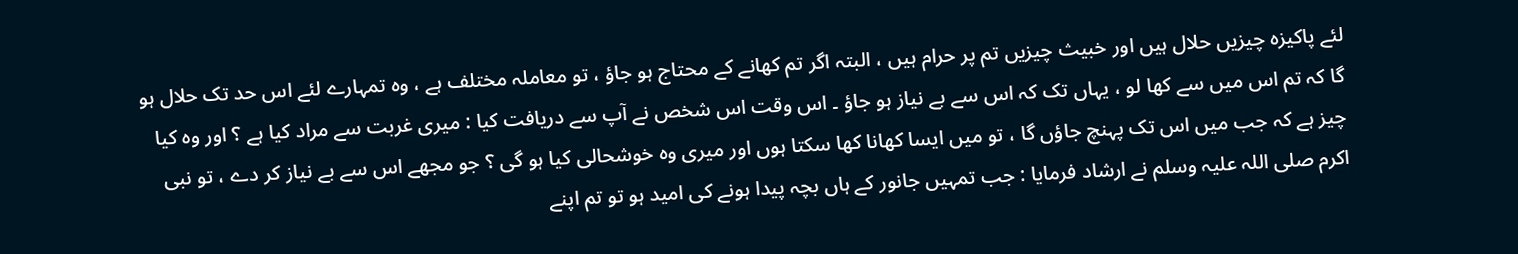لئے پاکیزہ چیزیں حلال ہیں اور خبیث چیزیں تم پر حرام ہیں ، البتہ اگر تم کھانے کے محتاج ہو جاؤ ، تو معاملہ مختلف ہے ، وہ تمہارے لئے اس حد تک حلال ہو گا کہ تم اس میں سے کھا لو ، یہاں تک کہ اس سے بے نیاز ہو جاؤ ۔ اس وقت اس شخص نے آپ سے دریافت کیا : میری غربت سے مراد کیا ہے ؟ اور وہ کیا چیز ہے کہ جب میں اس تک پہنچ جاؤں گا ، تو میں ایسا کھانا کھا سکتا ہوں اور میری وہ خوشحالی کیا ہو گی ؟ جو مجھے اس سے بے نیاز کر دے ، تو نبی اکرم صلی اللہ علیہ وسلم نے ارشاد فرمایا : جب تمہیں جانور کے ہاں بچہ پیدا ہونے کی امید ہو تو تم اپنے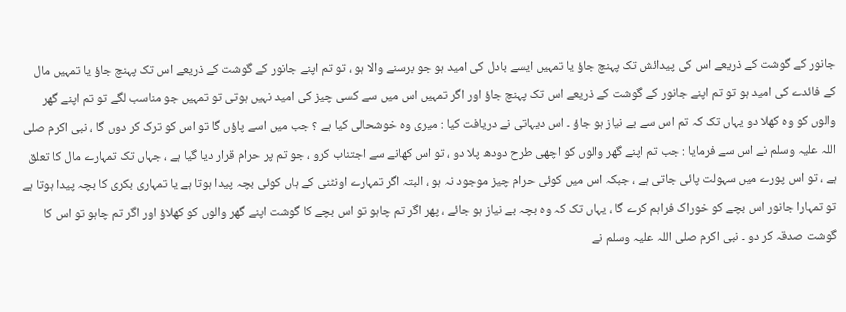جانور کے گوشت کے ذریعے اس کی پیدائش تک پہنچ جاؤ یا تمہیں ایسے بادل کی امید ہو جو برسنے والا ہو ، تو تم اپنے جانور کے گوشت کے ذریعے اس تک پہنچ جاؤ یا تمہیں مال کے فائدے کی امید ہو تو تم اپنے جانور کے گوشت کے ذریعے اس تک پہنچ جاؤ اور اگر تمہیں اس میں سے کسی چیز کی امید نہیں ہوتی تو تمہیں جو مناسب لگے تو تم اپنے گھر والوں کو وہ کھلا دو یہاں تک کہ تم اس سے بے نیاز ہو جاؤ ۔ اس دیہاتی نے دریافت کیا : میری وہ خوشحالی کیا ہے ؟ جب میں اسے پاؤں گا تو اس کو ترک کر دوں گا ، نبی اکرم صلی اللہ علیہ وسلم نے اس سے فرمایا : جب تم اپنے گھر والوں کو اچھی طرح دودھ پلا دو ، تو اس کھانے سے اجتناب کرو ، جو تم پر حرام قرار دیا گیا ہے ، جہاں تک تمہارے مال کا تعلق ہے ، تو اس پورے میں سہولت پائی جاتی ہے ، جبکہ اس میں کوئی حرام چیز موجود نہ ہو ، البتہ اگر تمہارے اونٹنی کے ہاں کوئی بچہ پیدا ہوتا ہے یا تمہاری بکری کا بچہ پیدا ہوتا ہے تو تمہارا جانور اس بچے کو خوراک فراہم کرے گا ، یہاں تک کہ وہ بچہ بے نیاز ہو جائے ، پھر اگر تم چاہو تو اس بچے کا گوشت اپنے گھر والوں کو کھلاؤ اور اگر تم چاہو تو اس کا گوشت صدقہ کر دو ۔ نبی اکرم صلی اللہ علیہ وسلم نے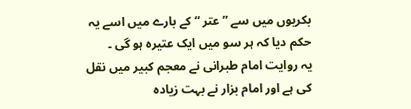بکریوں میں سے ” عتر “ کے بارے میں اسے یہ حکم دیا کہ ہر سو میں ایک عتیرہ ہو گی ۔
یہ روایت امام طبرانی نے معجم کبیر میں نقل کی ہے اور امام بزار نے بہت زیادہ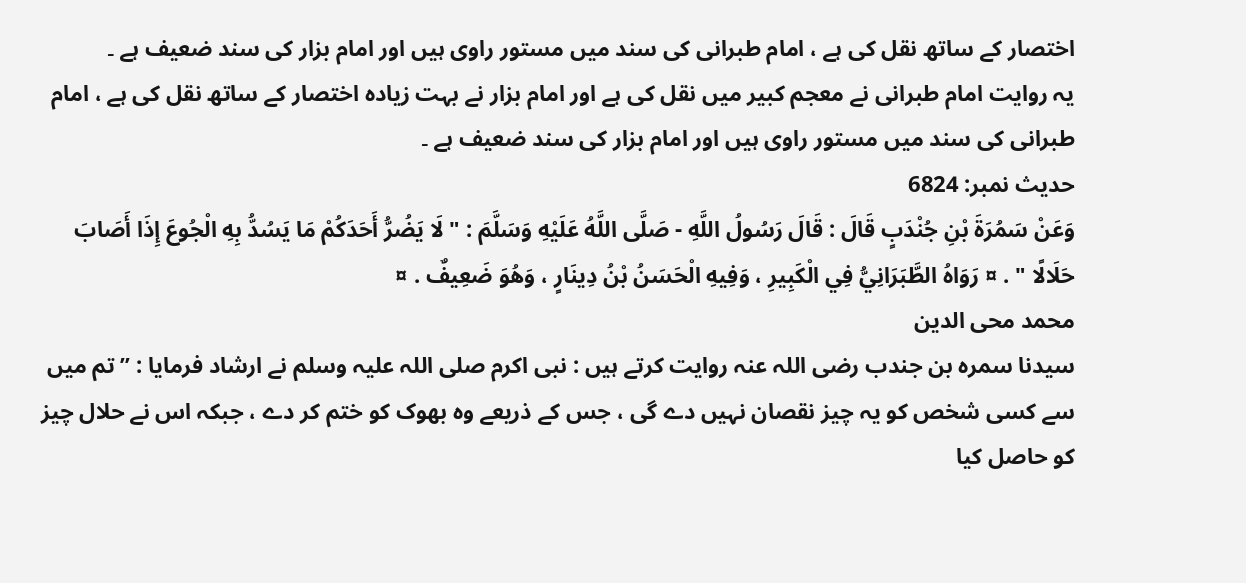اختصار کے ساتھ نقل کی ہے ، امام طبرانی کی سند میں مستور راوی ہیں اور امام بزار کی سند ضعیف ہے ۔
یہ روایت امام طبرانی نے معجم کبیر میں نقل کی ہے اور امام بزار نے بہت زیادہ اختصار کے ساتھ نقل کی ہے ، امام طبرانی کی سند میں مستور راوی ہیں اور امام بزار کی سند ضعیف ہے ۔
حدیث نمبر: 6824
وَعَنْ سَمُرَةَ بْنِ جُنْدَبٍ قَالَ : قَالَ رَسُولُ اللَّهِ - صَلَّى اللَّهُ عَلَيْهِ وَسَلَّمَ : " لَا يَضُرُّ أَحَدَكُمْ مَا يَسُدُّ بِهِ الْجُوعَ إِذَا أَصَابَ حَلَالًا " . ¤ رَوَاهُ الطَّبَرَانِيُّ فِي الْكَبِيرِ ، وَفِيهِ الْحَسَنُ بْنُ دِينَارٍ ، وَهُوَ ضَعِيفٌ . ¤
محمد محی الدین
سیدنا سمرہ بن جندب رضی اللہ عنہ روایت کرتے ہیں : نبی اکرم صلی اللہ علیہ وسلم نے ارشاد فرمایا : ” تم میں سے کسی شخص کو یہ چیز نقصان نہیں دے گی ، جس کے ذریعے وہ بھوک کو ختم کر دے ، جبکہ اس نے حلال چیز کو حاصل کیا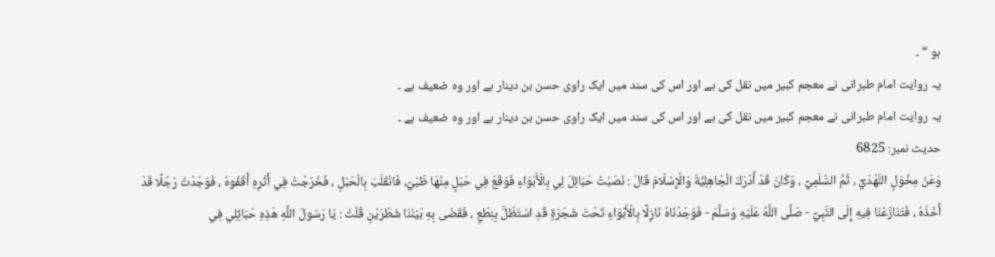ہو “ ۔
یہ روایت امام طبرانی نے معجم کبیر میں نقل کی ہے اور اس کی سند میں ایک راوی حسن بن دینار ہے اور وہ ضعیف ہے ۔
یہ روایت امام طبرانی نے معجم کبیر میں نقل کی ہے اور اس کی سند میں ایک راوی حسن بن دینار ہے اور وہ ضعیف ہے ۔
حدیث نمبر: 6825
وَعَنْ مِخْوَلٍ النَّهْدَيِّ ، ثُمَّ السُّلَمِيِّ ، وَكَانَ قَدْ أَدْرَكَ الْجَاهِلِيَّةَ وَالْإِسْلَامَ قَالَ : نَصَبْتُ حَبَائِلَ لِي بِالْأَبْوَاءِ فَوَقَعَ فِي حَبْلٍ مِنْهَا ظَبْيٌ، فَانْقَلَبَ بِالْحَبْلِ ، فَخَرَجْتُ فِي أَثَرِهِ أَقَفُوهُ ، فَوَجَدْتُ رَجُلًا قَدْ أَخَذَهُ ، فَتَنَازَعْنَا فِيهِ إِلَى النَّبِيِّ - صَلَّى اللَّهُ عَلَيْهِ وَسَلَّمَ - فَوَجَدْنَاهُ نَازِلًا بِالْأَبْوَاءِ تَحْتَ شَجَرَةٍ قَدِ اسْتَظَلَّ بِنِطْعٍ ، فَقَضَى بِهِ بَيْنَنَا شَطْرَيْنِ قُلْتُ : يَا رَسُولَ اللَّهِ هَذِهِ حَبَائِلِي فِي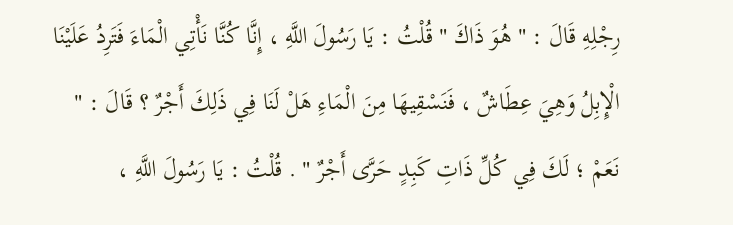رِجْلِهِ قَالَ : " هُوَ ذَاكَ " قُلْتُ : يَا رَسُولَ اللَّهِ ، إِنَّا كُنَّا نَأْتِي الْمَاءَ فَتَرِدُ عَلَيْنَا الْإِبِلُ وَهِيَ عِطَاشٌ ، فَنَسْقِيهَا مِنَ الْمَاءِ هَلْ لَنَا فِي ذَلِكَ أَجْرٌ ؟ قَالَ : " نَعَمْ ؛ لَكَ فِي كُلِّ ذَاتِ كَبِدٍ حَرَّى أَجْرٌ " . قُلْتُ : يَا رَسُولَ اللَّهِ ،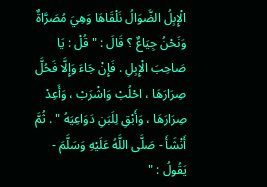الْإِبِلُ الضَّوَالُ نَلْقَاهَا وَهِيَ مُصَرَّاةٌ وَنَحْنُ جِيَاعٌ ؟ قَالَ : " قُلْ : يَا صَاحِبَ الْإِبِلِ . فَإِنْ جَاءَ وَإِلَّا فَحُلَّ صِرَارَهَا ، احْلُبْ وَاشْرَبْ ، وَأَعِدْ صِرَارَهَا ، وَأَبْقِ لِلَبَنِ دَوَاعِيَهُ " . ثُمَّ أَنْشَأَ - صَلَّى اللَّهُ عَلَيْهِ وَسَلَّمَ - يَقُولُ : "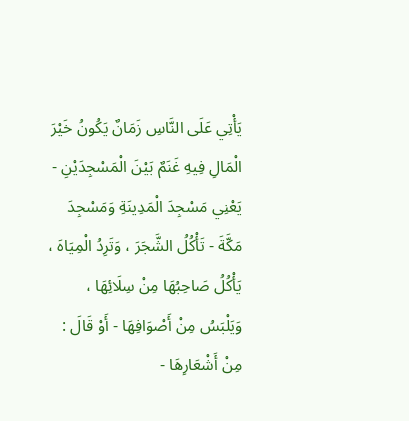يَأْتِي عَلَى النَّاسِ زَمَانٌ يَكُونُ خَيْرَ الْمَالِ فِيهِ غَنَمٌ بَيْنَ الْمَسْجِدَيْنِ - يَعْنِي مَسْجِدَ الْمَدِينَةِ وَمَسْجِدَ مَكَّةَ - تَأْكُلُ الشَّجَرَ ، وَتَرِدُ الْمِيَاهَ ، يَأْكُلُ صَاحِبُهَا مِنْ سِلَائِهَا ، وَيَلْبَسُ مِنْ أَصْوَافِهَا - أَوْ قَالَ : مِنْ أَشْعَارِهَا -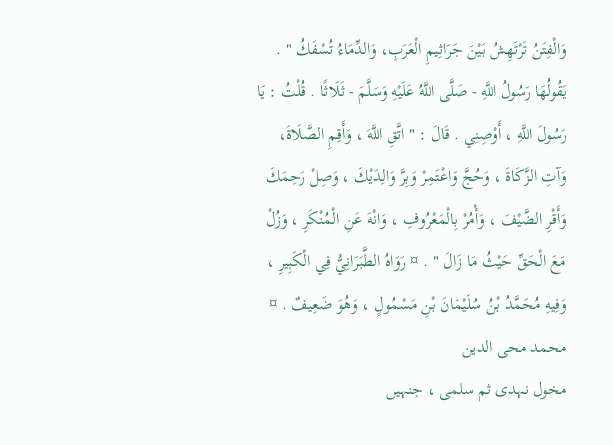وَالْفِتَنُ تَرْتَهِشُ بَيْنَ جَرَاثِيمِ الْعَرَبِ، وَالدِّمَاءُ تُسْفَكُ " . يَقُولُهَا رَسُولُ اللَّهِ - صَلَّى اللَّهُ عَلَيْهِ وَسَلَّمَ - ثَلَاثًا . قُلْتُ : يَا رَسُولَ اللَّهِ ، أَوْصِنِي . قَالَ : " اتَّقِ اللَّهَ ، وَأَقِمِ الصَّلَاةَ، وَآتِ الزَّكَاةَ ، وَحُجَّ وَاعْتَمِرْ وَبِرَّ وَالِدَيْكَ ، وَصِلْ رَحِمَكَ وَأَقْرِ الضَّيْفَ ، وَأْمُرْ بِالْمَعْرُوفِ ، وَانْهَ عَنِ الْمُنْكَرِ ، وَزُلْ مَعَ الْحَقِّ حَيْثُ مَا زَالَ " . ¤ رَوَاهُ الطَّبَرَانِيُّ فِي الْكَبِيرِ ، وَفِيهِ مُحَمَّدُ بْنُ سُلَيْمَانَ بْنِ مَسْمُولٍ ، وَهُوَ ضَعِيفٌ . ¤
محمد محی الدین
مخول نہدی ثم سلمی ، جنہیں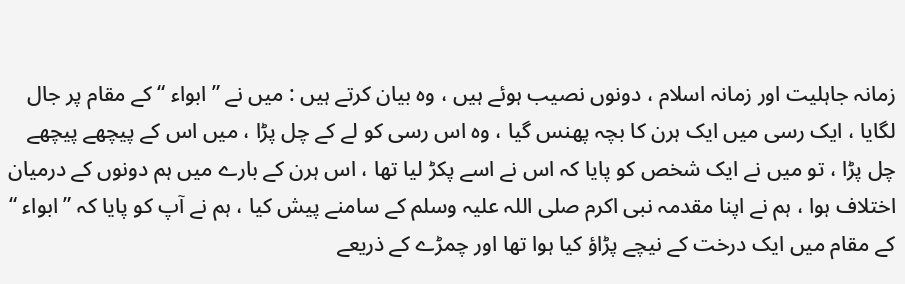زمانہ جاہلیت اور زمانہ اسلام ، دونوں نصیب ہوئے ہیں ، وہ بیان کرتے ہیں : میں نے ” ابواء “ کے مقام پر جال لگایا ، ایک رسی میں ایک ہرن کا بچہ پھنس گیا ، وہ اس رسی کو لے کے چل پڑا ، میں اس کے پیچھے پیچھے چل پڑا ، تو میں نے ایک شخص کو پایا کہ اس نے اسے پکڑ لیا تھا ، اس ہرن کے بارے میں ہم دونوں کے درمیان اختلاف ہوا ، ہم نے اپنا مقدمہ نبی اکرم صلی اللہ علیہ وسلم کے سامنے پیش کیا ، ہم نے آپ کو پایا کہ ” ابواء “ کے مقام میں ایک درخت کے نیچے پڑاؤ کیا ہوا تھا اور چمڑے کے ذریعے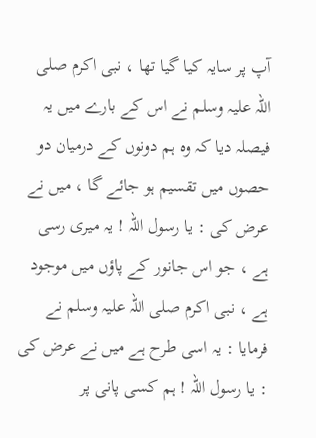آپ پر سایہ کیا گیا تھا ، نبی اکرم صلی اللہ علیہ وسلم نے اس کے بارے میں یہ فیصلہ دیا کہ وہ ہم دونوں کے درمیان دو حصوں میں تقسیم ہو جائے گا ، میں نے عرض کی : یا رسول اللہ ! یہ میری رسی ہے ، جو اس جانور کے پاؤں میں موجود ہے ، نبی اکرم صلی اللہ علیہ وسلم نے فرمایا : یہ اسی طرح ہے میں نے عرض کی : یا رسول اللہ ! ہم کسی پانی پر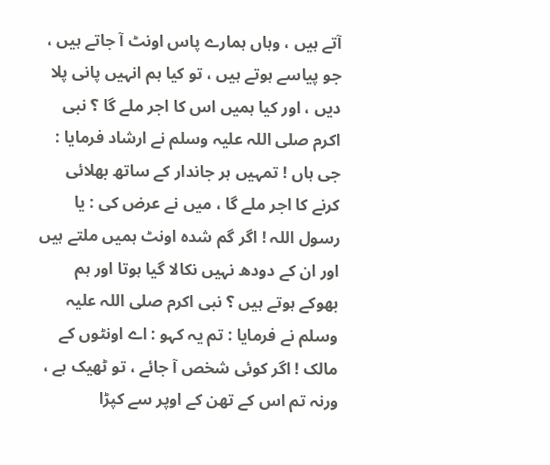آتے ہیں ، وہاں ہمارے پاس اونٹ آ جاتے ہیں ، جو پیاسے ہوتے ہیں ، تو کیا ہم انہیں پانی پلا دیں ، اور کیا ہمیں اس کا اجر ملے گا ؟ نبی اکرم صلی اللہ علیہ وسلم نے ارشاد فرمایا : جی ہاں ! تمہیں ہر جاندار کے ساتھ بھلائی کرنے کا اجر ملے گا ، میں نے عرض کی : یا رسول اللہ ! اگر گم شدہ اونٹ ہمیں ملتے ہیں اور ان کے دودھ نہیں نکالا گیا ہوتا اور ہم بھوکے ہوتے ہیں ؟ نبی اکرم صلی اللہ علیہ وسلم نے فرمایا : تم یہ کہو : اے اونٹوں کے مالک ! اگر کوئی شخص آ جائے ، تو ٹھیک ہے ، ورنہ تم اس کے تھن کے اوپر سے کپڑا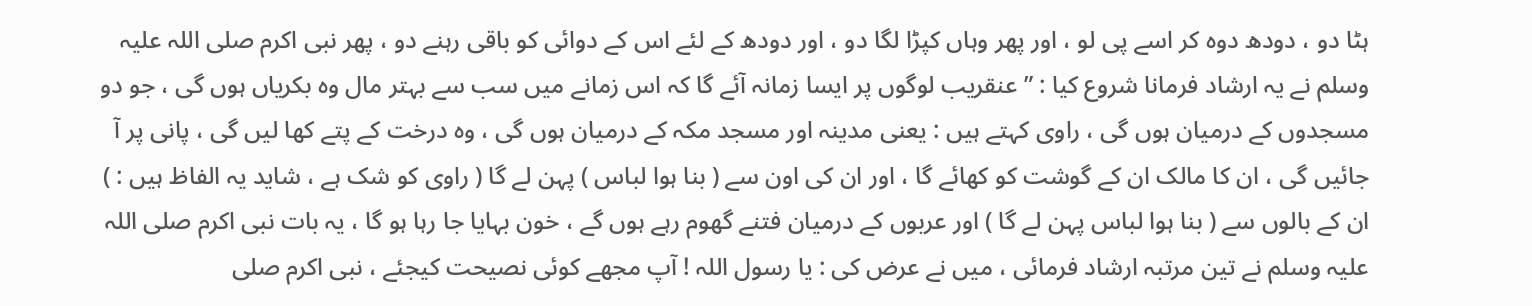ہٹا دو ، دودھ دوہ کر اسے پی لو ، اور پھر وہاں کپڑا لگا دو ، اور دودھ کے لئے اس کے دوائی کو باقی رہنے دو ، پھر نبی اکرم صلی اللہ علیہ وسلم نے یہ ارشاد فرمانا شروع کیا : ” عنقریب لوگوں پر ایسا زمانہ آئے گا کہ اس زمانے میں سب سے بہتر مال وہ بکریاں ہوں گی ، جو دو مسجدوں کے درمیان ہوں گی ، راوی کہتے ہیں : یعنی مدینہ اور مسجد مکہ کے درمیان ہوں گی ، وہ درخت کے پتے کھا لیں گی ، پانی پر آ جائیں گی ، ان کا مالک ان کے گوشت کو کھائے گا ، اور ان کی اون سے ( بنا ہوا لباس ) پہن لے گا ( راوی کو شک ہے ، شاید یہ الفاظ ہیں : ) ان کے بالوں سے ( بنا ہوا لباس پہن لے گا ) اور عربوں کے درمیان فتنے گھوم رہے ہوں گے ، خون بہایا جا رہا ہو گا ، یہ بات نبی اکرم صلی اللہ علیہ وسلم نے تین مرتبہ ارشاد فرمائی ، میں نے عرض کی : یا رسول اللہ ! آپ مجھے کوئی نصیحت کیجئے ، نبی اکرم صلی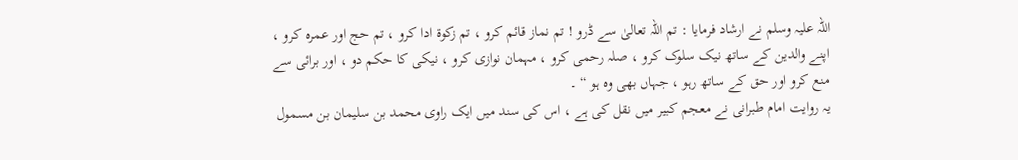اللہ علیہ وسلم نے ارشاد فرمایا : تم اللہ تعالیٰ سے ڈرو ! تم نماز قائم کرو ، تم زکوۃ ادا کرو ، تم حج اور عمرہ کرو ، اپنے والدین کے ساتھ نیک سلوک کرو ، صلہ رحمی کرو ، مہمان نوازی کرو ، نیکی کا حکم دو ، اور برائی سے منع کرو اور حق کے ساتھ رہو ، جہاں بھی وہ ہو “ ۔
یہ روایت امام طبرانی نے معجم کبیر میں نقل کی ہے ، اس کی سند میں ایک راوی محمد بن سلیمان بن مسمول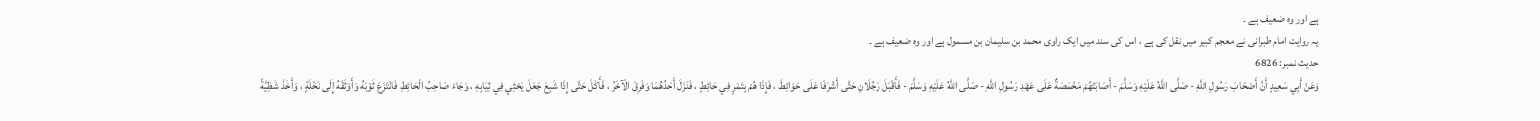ہے اور وہ ضعیف ہے ۔
یہ روایت امام طبرانی نے معجم کبیر میں نقل کی ہے ، اس کی سند میں ایک راوی محمد بن سلیمان بن مسمول ہے اور وہ ضعیف ہے ۔
حدیث نمبر: 6826
وَعَنْ أَبِي سَعِيدٍ أَنَّ أَصْحَابَ رَسُولِ اللَّهِ - صَلَّى اللَّهُ عَلَيْهِ وَسَلَّمَ - أَصَابَتْهُمْ مَخْمَصَةٌ عَلَى عَهْدِ رَسُولِ اللَّهِ - صَلَّى اللَّهُ عَلَيْهِ وَسَلَّمَ - فَأَقْبَلَ رَجُلَانِ حَتَّى أَشْرَفَا عَلَى حَوَائِطَ ، فَإِذَا هُمْ بِتَمْرٍ فِي حَائِطٍ ، فَنَزَلَ أَحَدُهُمَا وَفَرِقَ الْآخَرُ ، فَأَكَلَ حَتَّى إِذَا شَبِعَ جَعَلَ يَحْثِي فِي ثِيَابِهِ ، وَجَاءَ صَاحِبُ الْحَائِطِ فَانْتَزَعَ ثَوْبَهُ وَأَوْثَقَهُ إِلَى نَخْلَةٍ ، وَأَخَذَ شَظِيَّةً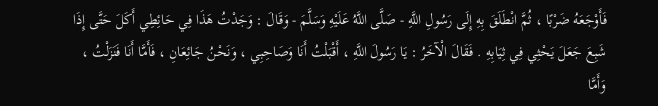فَأَوْجَعَهُ ضَرْبًا ، ثُمَّ انْطَلَقَ بِهِ إِلَى رَسُولِ اللَّهِ - صَلَّى اللَّهُ عَلَيْهِ وَسَلَّمَ - وَقَالَ : وَجَدْتُ هَذَا فِي حَائِطِي أَكَلَ حَتَّى إِذَا شَبِعَ جَعَلَ يَحْثِي فِي ثِيَابِهِ . فَقَالَ الْآخَرُ : يَا رَسُولَ اللَّهِ ، أَقْبَلْتُ أَنَا وَصَاحِبِي ، وَنَحْنُ جَائِعَانِ ، فَأَمَّا أَنَا فَنَزَلْتُ ، وَأَمَّا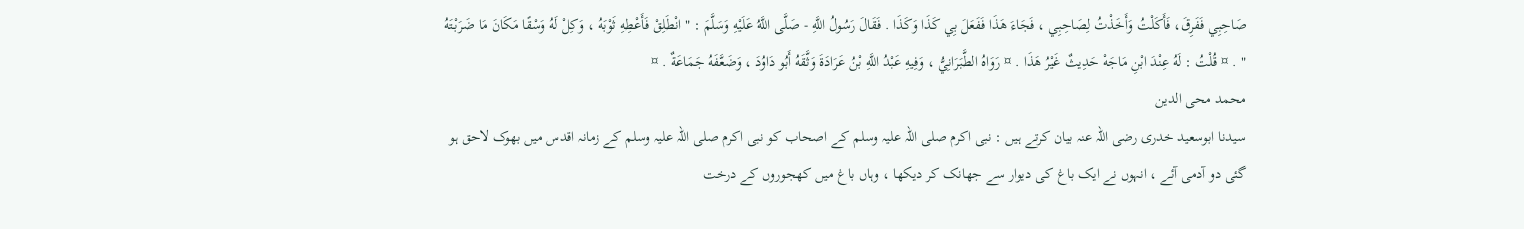صَاحِبِي فَفَرِقَ، فَأَكَلْتُ وَأَخَذْتُ لِصَاحِبِي ، فَجَاءَ هَذَا فَفَعَلَ بِي كَذَا وَكَذَا . فَقَالَ رَسُولُ اللَّهِ - صَلَّى اللَّهُ عَلَيْهِ وَسَلَّمَ : " انْطَلِقْ فَأَعْطِهِ ثَوْبَهُ ، وَكِلْ لَهُ وَسْقًا مَكَانَ مَا ضَرَبْتَهُ " . ¤ قُلْتُ : لَهُ عِنْدَ ابْنِ مَاجَهْ حَدِيثٌ غَيْرُ هَذَا . ¤ رَوَاهُ الطَّبَرَانِيُّ ، وَفِيهِ عَبْدُ اللَّهِ بْنُ عَرَادَةَ وَثَّقَهُ أَبُو دَاوُدَ ، وَضَعَّفَهُ جَمَاعَةٌ . ¤
محمد محی الدین
سیدنا ابوسعید خدری رضی اللہ عنہ بیان کرتے ہیں : نبی اکرم صلی اللہ علیہ وسلم کے اصحاب کو نبی اکرم صلی اللہ علیہ وسلم کے زمانہ اقدس میں بھوک لاحق ہو گئی دو آدمی آئے ، انہوں نے ایک باغ کی دیوار سے جھانک کر دیکھا ، وہاں باغ میں کھجوروں کے درخت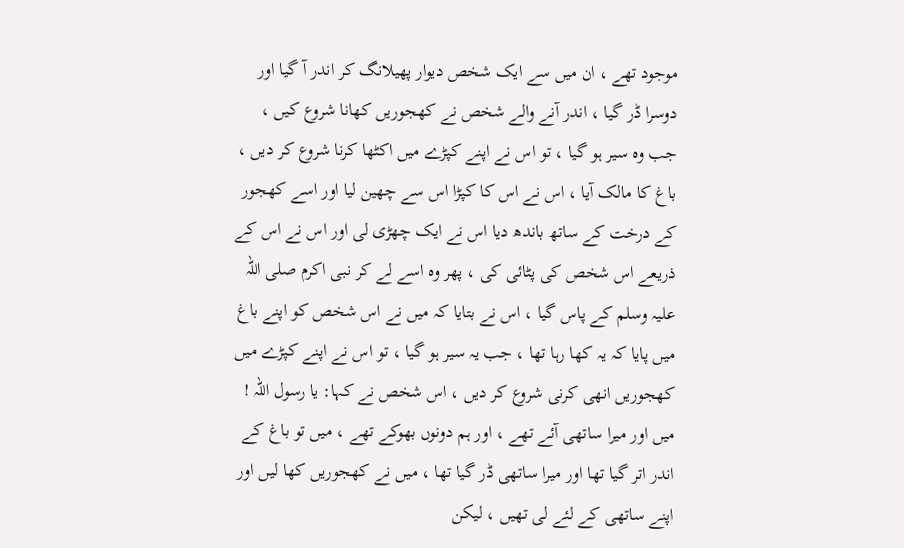موجود تھے ، ان میں سے ایک شخص دیوار پھیلانگ کر اندر آ گیا اور دوسرا ڈر گیا ، اندر آنے والے شخص نے کھجوریں کھانا شروع کیں ، جب وہ سیر ہو گیا ، تو اس نے اپنے کپڑے میں اکٹھا کرنا شروع کر دیں ، باغ کا مالک آیا ، اس نے اس کا کپڑا اس سے چھین لیا اور اسے کھجور کے درخت کے ساتھ باندھ دیا اس نے ایک چھڑی لی اور اس نے اس کے ذریعے اس شخص کی پٹائی کی ، پھر وہ اسے لے کر نبی اکرم صلی اللہ علیہ وسلم کے پاس گیا ، اس نے بتایا کہ میں نے اس شخص کو اپنے باغ میں پایا کہ یہ کھا رہا تھا ، جب یہ سیر ہو گیا ، تو اس نے اپنے کپڑے میں کھجوریں انھی کرنی شروع کر دیں ، اس شخص نے کہا: یا رسول اللہ ! میں اور میرا ساتھی آئے تھے ، اور ہم دونوں بھوکے تھے ، میں تو باغ کے اندر اتر گیا تھا اور میرا ساتھی ڈر گیا تھا ، میں نے کھجوریں کھا لیں اور اپنے ساتھی کے لئے لی تھیں ، لیکن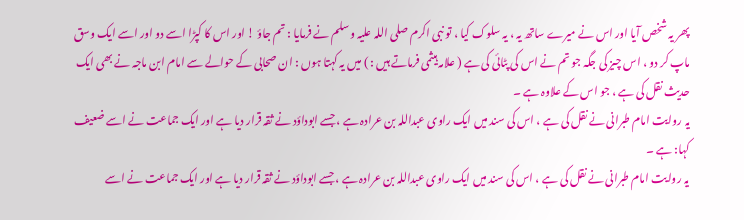پھر یہ شخص آیا اور اس نے میرے ساتھ یہ ، یہ سلوک کیا ، تو نبی اکرم صلی اللہ علیہ وسلم نے فرمایا : تم جاؤ ! اور اس کا کپڑا اسے دو اور اسے ایک وسق ماپ کر دو ، اس چیز کی جگہ جو تم نے اس کی پٹائی کی ہے ( علامہ ہیثمی فرماتے ہیں : ) میں یہ کہتا ہوں : ان صحابی کے حوالے سے امام ابن ماجہ نے بھی ایک حدیث نقل کی ہے ، جو اس کے علاوہ ہے ۔
یہ روایت امام طبرانی نے نقل کی ہے ، اس کی سند میں ایک راوی عبداللہ بن عرادہ ہے ، جسے ابوداؤد نے ثقہ قرار دیا ہے اور ایک جماعت نے اسے ضعیف کہا: ہے ۔
یہ روایت امام طبرانی نے نقل کی ہے ، اس کی سند میں ایک راوی عبداللہ بن عرادہ ہے ، جسے ابوداؤد نے ثقہ قرار دیا ہے اور ایک جماعت نے اسے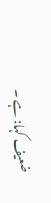ضعیف کہا: ہے ۔